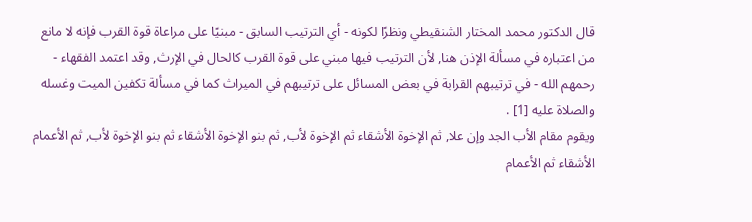قال الدكتور محمد المختار الشنقيطي ونظرًا لكونه - أي الترتيب السابق - مبنيًا على مراعاة قوة القرب فإنه لا مانع من اعتباره في مسألة الإذن هنا, لأن الترتيب فيها مبني على قوة القرب كالحال في الإرث, وقد اعتمد الفقهاء - رحمهم الله - في ترتيبهم القرابة في بعض المسائل على ترتيبهم في الميراث كما في مسألة تكفين الميت وغسله والصلاة عليه [1] .
ويقوم مقام الأب الجد وإن علا, ثم الإخوة الأشقاء ثم الإخوة لأب, ثم بنو الإخوة الأشقاء ثم بنو الإخوة لأب, ثم الأعمام الأشقاء ثم الأعمام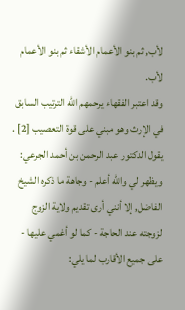لأب, ثم بنو الأعمام الأشقاء ثم بنو الأعمام لأب.
وقد اعتبر الفقهاء يرحمهم الله الترتيب السابق في الإرث وهو مبني على قوة التعصيب [2] .
يقول الدكتور عبد الرحمن بن أحمد الجرعي:
ويظهر لي والله أعلم - وجاهة ما ذكره الشيخ الفاضل, إلا أنني أرى تقديم ولاية الزوج لزوجته عند الحاجة - كما لو أغمي عليها - على جميع الأقارب لما يلي: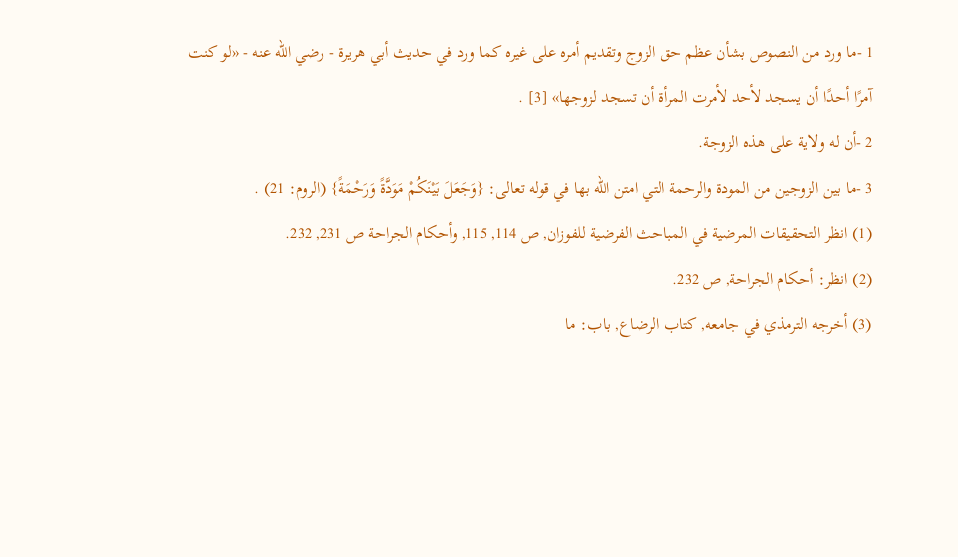1 -ما ورد من النصوص بشأن عظم حق الزوج وتقديم أمره على غيره كما ورد في حديث أبي هريرة - رضي الله عنه - «لو كنت آمرًا أحدًا أن يسجد لأحد لأمرت المرأة أن تسجد لزوجها» [3] .
2 -أن له ولاية على هذه الزوجة.
3 -ما بين الزوجين من المودة والرحمة التي امتن الله بها في قوله تعالى: {وَجَعَلَ بَيْنَكُمْ مَوَدَّةً وَرَحْمَةً} (الروم: 21) .
(1) انظر التحقيقات المرضية في المباحث الفرضية للفوزان, ص 114, 115, وأحكام الجراحة ص 231, 232.
(2) انظر: أحكام الجراحة, ص 232.
(3) أخرجه الترمذي في جامعه, كتاب الرضاع, باب: ما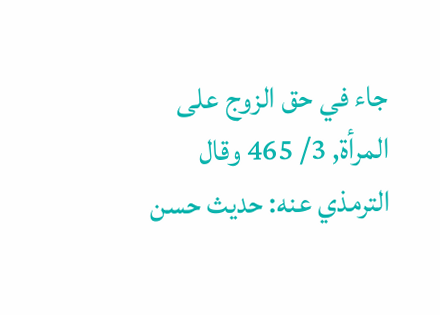جاء في حق الزوج على المرأة, 3/ 465 وقال الترمذي عنه: حديث حسن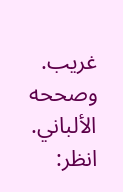غريب. وصححه الألباني. انظر: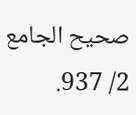صحيح الجامع 2/ 937.